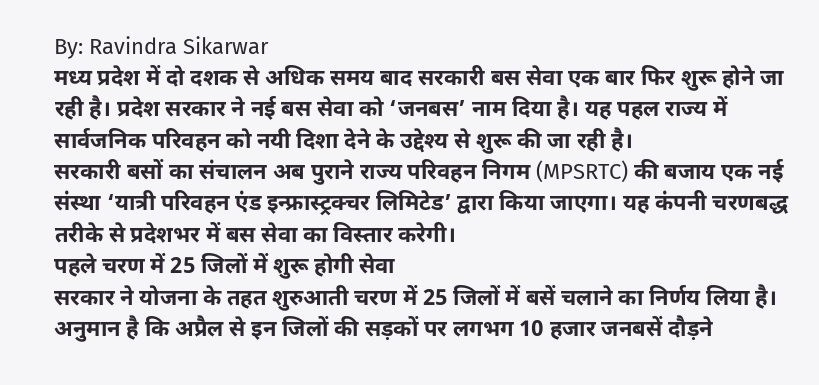By: Ravindra Sikarwar
मध्य प्रदेश में दो दशक से अधिक समय बाद सरकारी बस सेवा एक बार फिर शुरू होने जा रही है। प्रदेश सरकार ने नई बस सेवा को ‘जनबस’ नाम दिया है। यह पहल राज्य में सार्वजनिक परिवहन को नयी दिशा देने के उद्देश्य से शुरू की जा रही है।
सरकारी बसों का संचालन अब पुराने राज्य परिवहन निगम (MPSRTC) की बजाय एक नई संस्था ‘यात्री परिवहन एंड इन्फ्रास्ट्रक्चर लिमिटेड’ द्वारा किया जाएगा। यह कंपनी चरणबद्ध तरीके से प्रदेशभर में बस सेवा का विस्तार करेगी।
पहले चरण में 25 जिलों में शुरू होगी सेवा
सरकार ने योजना के तहत शुरुआती चरण में 25 जिलों में बसें चलाने का निर्णय लिया है। अनुमान है कि अप्रैल से इन जिलों की सड़कों पर लगभग 10 हजार जनबसें दौड़ने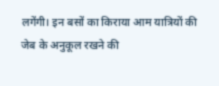लगेंगी। इन बसों का किराया आम यात्रियों की जेब के अनुकूल रखने की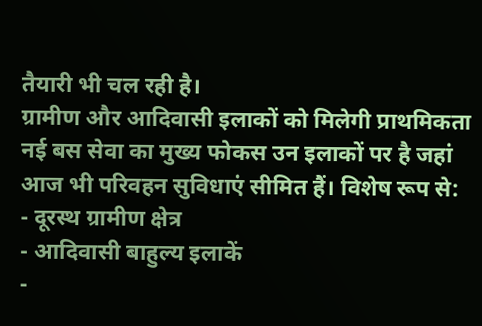तैयारी भी चल रही है।
ग्रामीण और आदिवासी इलाकों को मिलेगी प्राथमिकता
नई बस सेवा का मुख्य फोकस उन इलाकों पर है जहां आज भी परिवहन सुविधाएं सीमित हैं। विशेष रूप से:
- दूरस्थ ग्रामीण क्षेत्र
- आदिवासी बाहुल्य इलाकें
-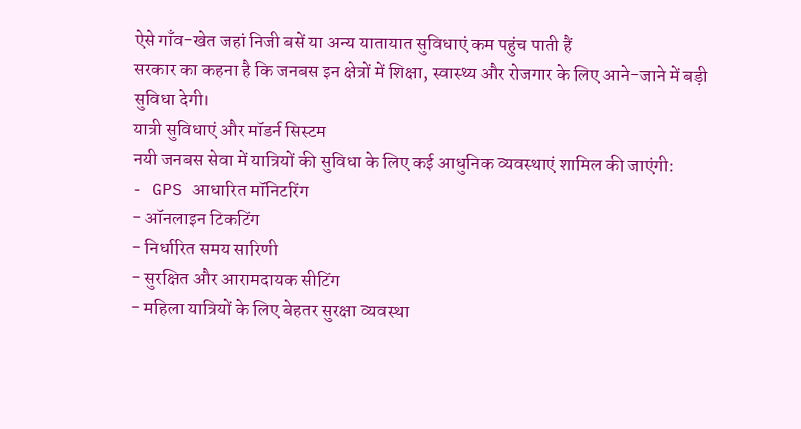ऐसे गाँव-खेत जहां निजी बसें या अन्य यातायात सुविधाएं कम पहुंच पाती हैं
सरकार का कहना है कि जनबस इन क्षेत्रों में शिक्षा, स्वास्थ्य और रोजगार के लिए आने-जाने में बड़ी सुविधा देगी।
यात्री सुविधाएं और मॉडर्न सिस्टम
नयी जनबस सेवा में यात्रियों की सुविधा के लिए कई आधुनिक व्यवस्थाएं शामिल की जाएंगी:
- GPS आधारित मॉनिटरिंग
- ऑनलाइन टिकटिंग
- निर्धारित समय सारिणी
- सुरक्षित और आरामदायक सीटिंग
- महिला यात्रियों के लिए बेहतर सुरक्षा व्यवस्था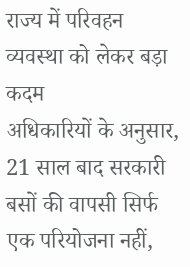राज्य में परिवहन व्यवस्था को लेकर बड़ा कदम
अधिकारियों के अनुसार, 21 साल बाद सरकारी बसों की वापसी सिर्फ एक परियोजना नहीं,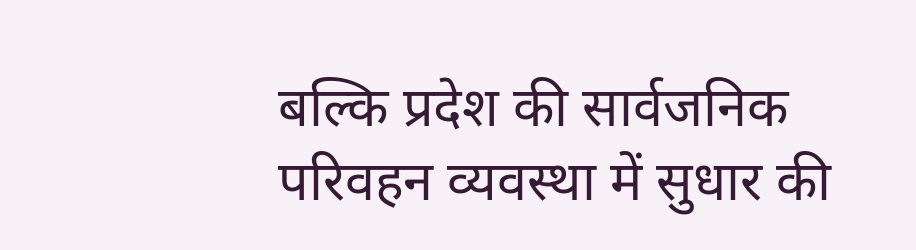बल्कि प्रदेश की सार्वजनिक परिवहन व्यवस्था में सुधार की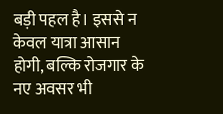बड़ी पहल है। इससे न केवल यात्रा आसान होगी, बल्कि रोजगार के नए अवसर भी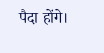पैदा होंगे।